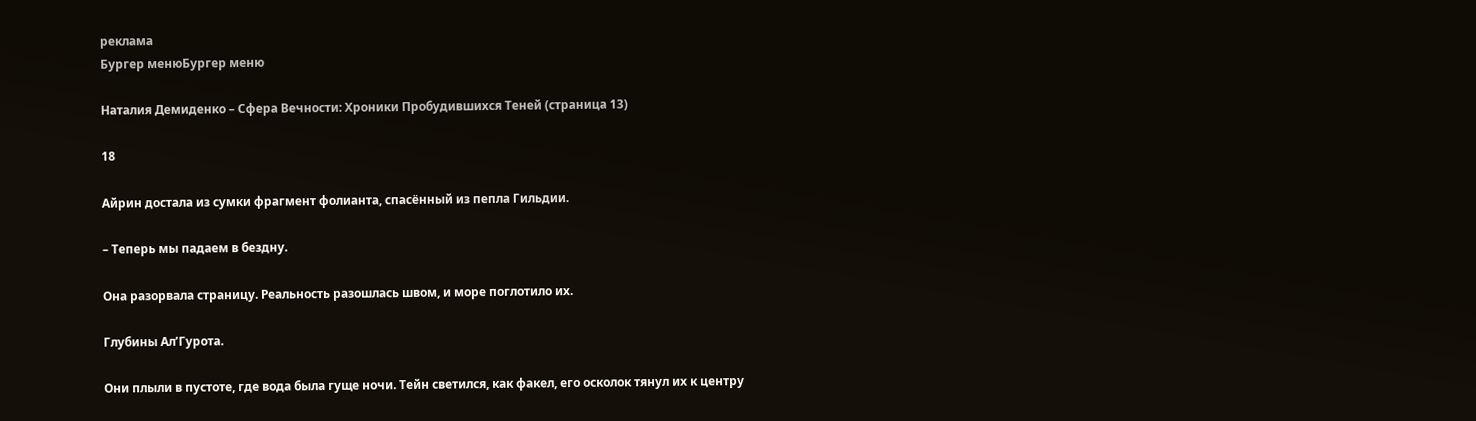реклама
Бургер менюБургер меню

Наталия Демиденко – Сфера Вечности: Хроники Пробудившихся Теней (страница 13)

18

Айрин достала из сумки фрагмент фолианта, спасённый из пепла Гильдии.

– Теперь мы падаем в бездну.

Она разорвала страницу. Реальность разошлась швом, и море поглотило их.

Глубины Ал’Гурота.

Они плыли в пустоте, где вода была гуще ночи. Тейн светился, как факел, его осколок тянул их к центру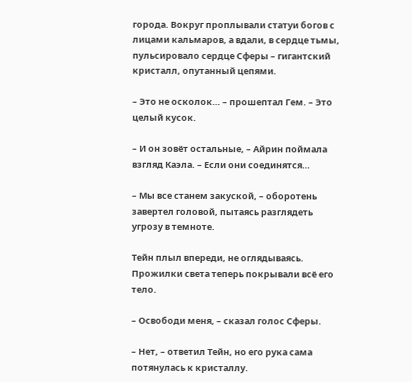города. Вокруг проплывали статуи богов с лицами кальмаров, а вдали, в сердце тьмы, пульсировало сердце Сферы – гигантский кристалл, опутанный цепями.

– Это не осколок… – прошептал Гем. – Это целый кусок.

– И он зовёт остальные, – Айрин поймала взгляд Каэла. – Если они соединятся…

– Мы все станем закуской, – оборотень завертел головой, пытаясь разглядеть угрозу в темноте.

Тейн плыл впереди, не оглядываясь. Прожилки света теперь покрывали всё его тело.

– Освободи меня, – сказал голос Сферы.

– Нет, – ответил Тейн, но его рука сама потянулась к кристаллу.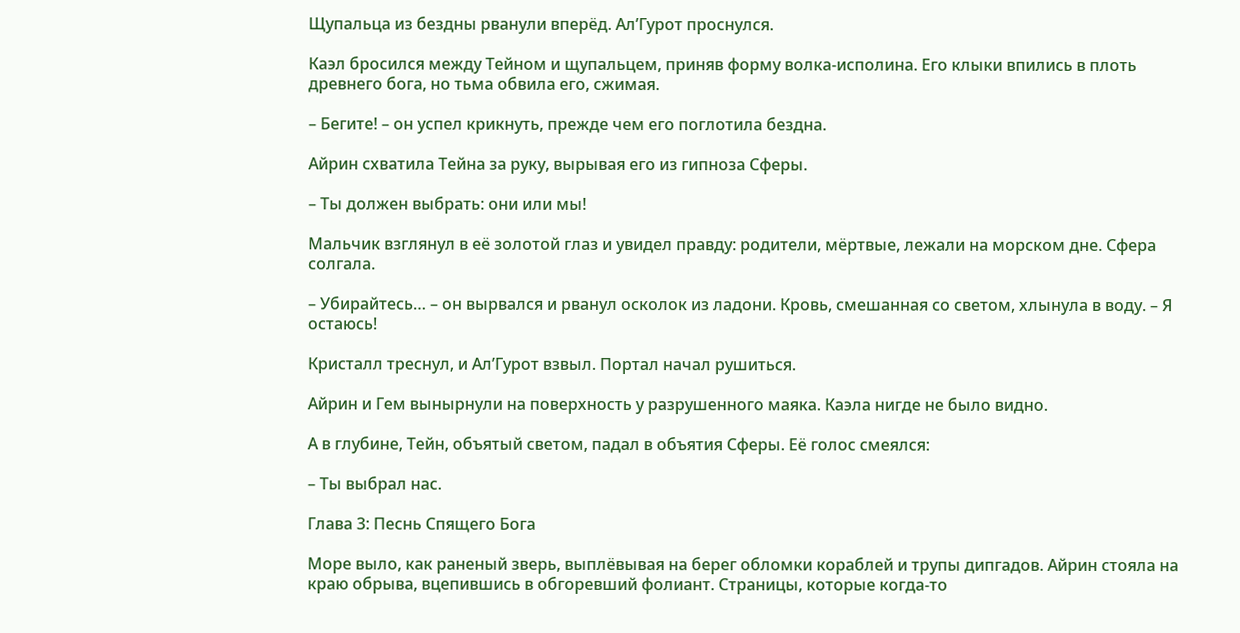Щупальца из бездны рванули вперёд. Ал’Гурот проснулся.

Каэл бросился между Тейном и щупальцем, приняв форму волка-исполина. Его клыки впились в плоть древнего бога, но тьма обвила его, сжимая.

– Бегите! – он успел крикнуть, прежде чем его поглотила бездна.

Айрин схватила Тейна за руку, вырывая его из гипноза Сферы.

– Ты должен выбрать: они или мы!

Мальчик взглянул в её золотой глаз и увидел правду: родители, мёртвые, лежали на морском дне. Сфера солгала.

– Убирайтесь… – он вырвался и рванул осколок из ладони. Кровь, смешанная со светом, хлынула в воду. – Я остаюсь!

Кристалл треснул, и Ал’Гурот взвыл. Портал начал рушиться.

Айрин и Гем вынырнули на поверхность у разрушенного маяка. Каэла нигде не было видно.

А в глубине, Тейн, объятый светом, падал в объятия Сферы. Её голос смеялся:

– Ты выбрал нас.

Глава 3: Песнь Спящего Бога

Море выло, как раненый зверь, выплёвывая на берег обломки кораблей и трупы дипгадов. Айрин стояла на краю обрыва, вцепившись в обгоревший фолиант. Страницы, которые когда-то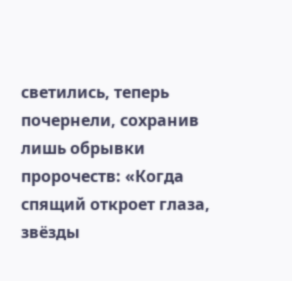светились, теперь почернели, сохранив лишь обрывки пророчеств: «Когда спящий откроет глаза, звёзды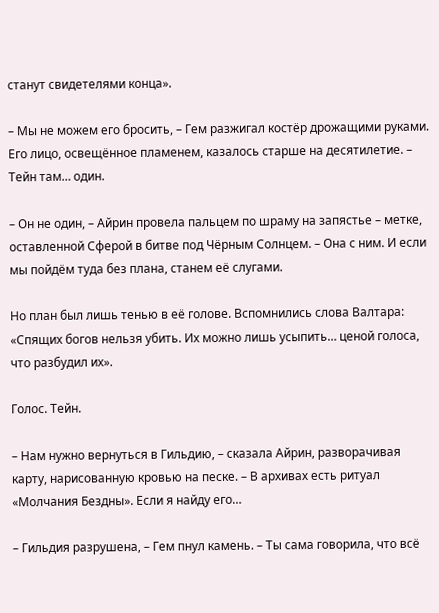станут свидетелями конца».

– Мы не можем его бросить, – Гем разжигал костёр дрожащими руками. Его лицо, освещённое пламенем, казалось старше на десятилетие. – Тейн там… один.

– Он не один, – Айрин провела пальцем по шраму на запястье – метке, оставленной Сферой в битве под Чёрным Солнцем. – Она с ним. И если мы пойдём туда без плана, станем её слугами.

Но план был лишь тенью в её голове. Вспомнились слова Валтара: «Спящих богов нельзя убить. Их можно лишь усыпить… ценой голоса, что разбудил их».

Голос. Тейн.

– Нам нужно вернуться в Гильдию, – сказала Айрин, разворачивая карту, нарисованную кровью на песке. – В архивах есть ритуал «Молчания Бездны». Если я найду его…

– Гильдия разрушена, – Гем пнул камень. – Ты сама говорила, что всё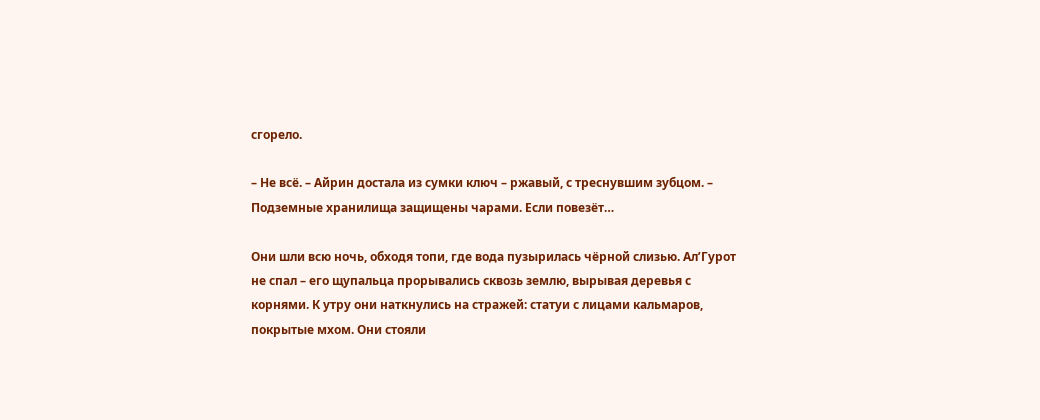сгорело.

– Не всё. – Айрин достала из сумки ключ – ржавый, с треснувшим зубцом. – Подземные хранилища защищены чарами. Если повезёт…

Они шли всю ночь, обходя топи, где вода пузырилась чёрной слизью. Ал’Гурот не спал – его щупальца прорывались сквозь землю, вырывая деревья с корнями. К утру они наткнулись на стражей: статуи с лицами кальмаров, покрытые мхом. Они стояли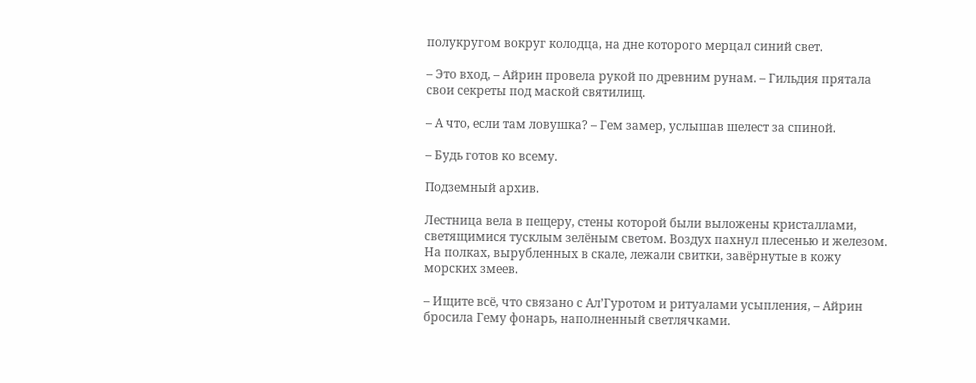полукругом вокруг колодца, на дне которого мерцал синий свет.

– Это вход, – Айрин провела рукой по древним рунам. – Гильдия прятала свои секреты под маской святилищ.

– А что, если там ловушка? – Гем замер, услышав шелест за спиной.

– Будь готов ко всему.

Подземный архив.

Лестница вела в пещеру, стены которой были выложены кристаллами, светящимися тусклым зелёным светом. Воздух пахнул плесенью и железом. На полках, вырубленных в скале, лежали свитки, завёрнутые в кожу морских змеев.

– Ищите всё, что связано с Ал’Гуротом и ритуалами усыпления, – Айрин бросила Гему фонарь, наполненный светлячками.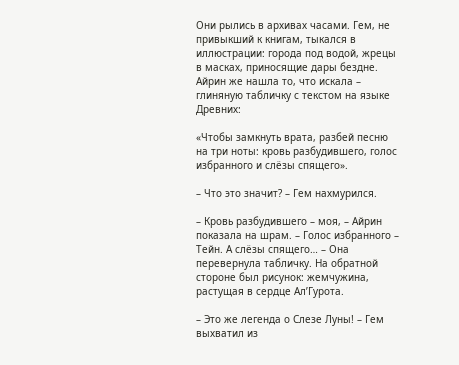Они рылись в архивах часами. Гем, не привыкший к книгам, тыкался в иллюстрации: города под водой, жрецы в масках, приносящие дары бездне. Айрин же нашла то, что искала – глиняную табличку с текстом на языке Древних:

«Чтобы замкнуть врата, разбей песню на три ноты: кровь разбудившего, голос избранного и слёзы спящего».

– Что это значит? – Гем нахмурился.

– Кровь разбудившего – моя, – Айрин показала на шрам. – Голос избранного – Тейн. А слёзы спящего… – Она перевернула табличку. На обратной стороне был рисунок: жемчужина, растущая в сердце Ал’Гурота.

– Это же легенда о Слезе Луны! – Гем выхватил из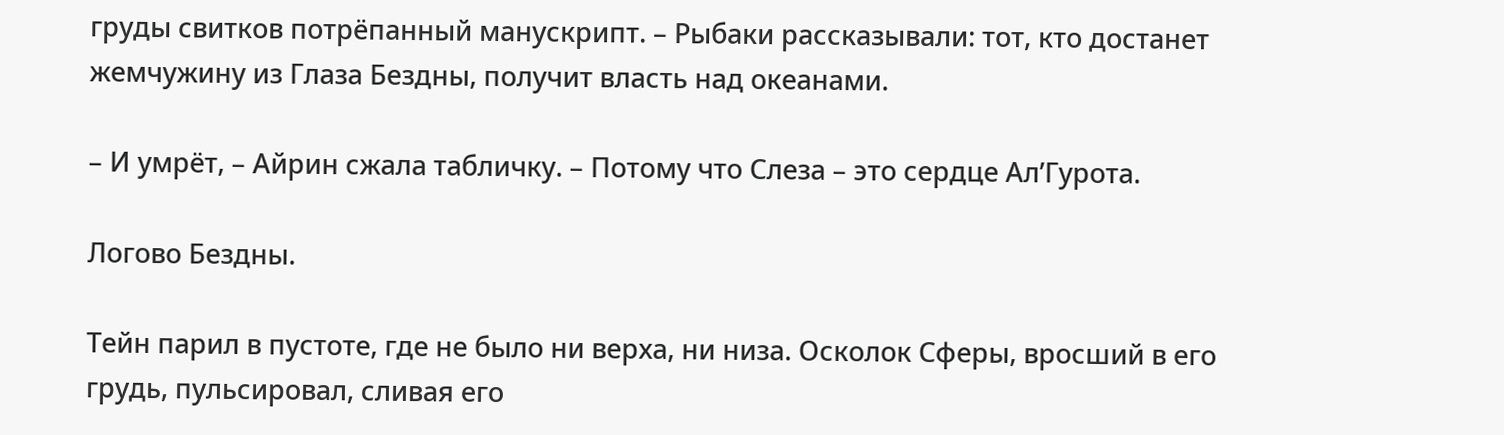груды свитков потрёпанный манускрипт. – Рыбаки рассказывали: тот, кто достанет жемчужину из Глаза Бездны, получит власть над океанами.

– И умрёт, – Айрин сжала табличку. – Потому что Слеза – это сердце Ал’Гурота.

Логово Бездны.

Тейн парил в пустоте, где не было ни верха, ни низа. Осколок Сферы, вросший в его грудь, пульсировал, сливая его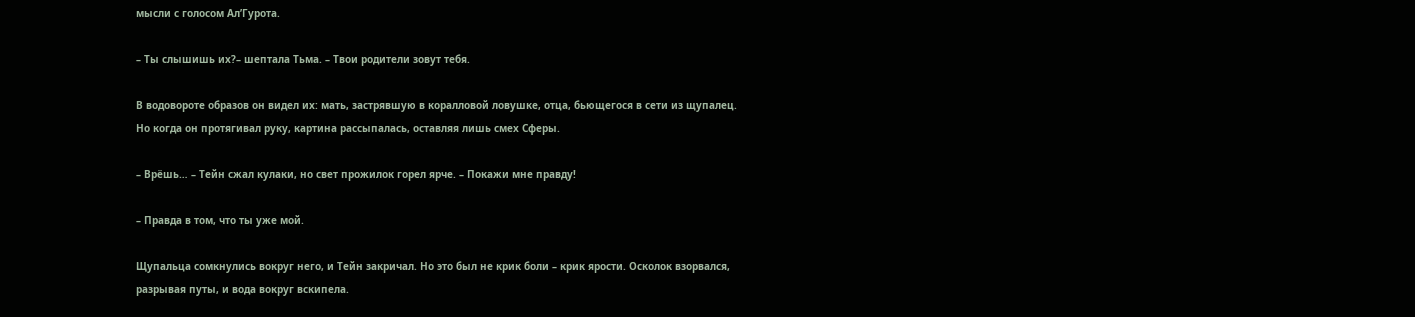мысли с голосом Ал’Гурота.

– Ты слышишь их?– шептала Тьма. – Твои родители зовут тебя.

В водовороте образов он видел их: мать, застрявшую в коралловой ловушке, отца, бьющегося в сети из щупалец. Но когда он протягивал руку, картина рассыпалась, оставляя лишь смех Сферы.

– Врёшь… – Тейн сжал кулаки, но свет прожилок горел ярче. – Покажи мне правду!

– Правда в том, что ты уже мой.

Щупальца сомкнулись вокруг него, и Тейн закричал. Но это был не крик боли – крик ярости. Осколок взорвался, разрывая путы, и вода вокруг вскипела.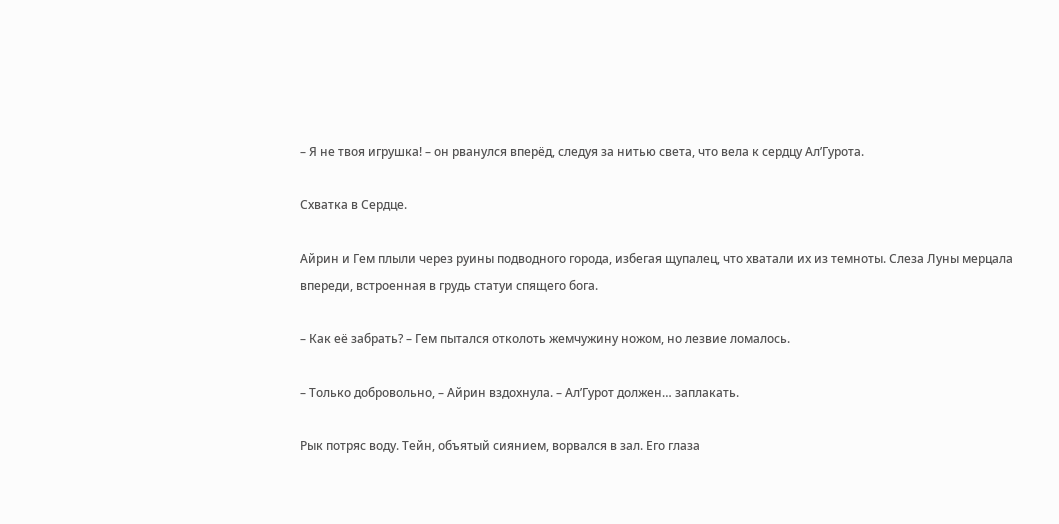– Я не твоя игрушка! – он рванулся вперёд, следуя за нитью света, что вела к сердцу Ал’Гурота.

Схватка в Сердце.

Айрин и Гем плыли через руины подводного города, избегая щупалец, что хватали их из темноты. Слеза Луны мерцала впереди, встроенная в грудь статуи спящего бога.

– Как её забрать? – Гем пытался отколоть жемчужину ножом, но лезвие ломалось.

– Только добровольно, – Айрин вздохнула. – Ал’Гурот должен… заплакать.

Рык потряс воду. Тейн, объятый сиянием, ворвался в зал. Его глаза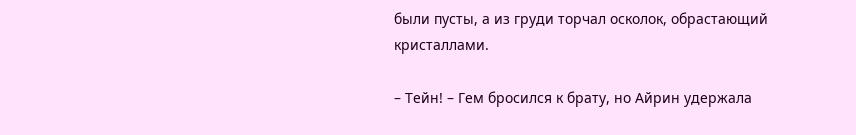были пусты, а из груди торчал осколок, обрастающий кристаллами.

– Тейн! – Гем бросился к брату, но Айрин удержала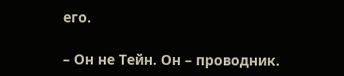его.

– Он не Тейн. Он – проводник.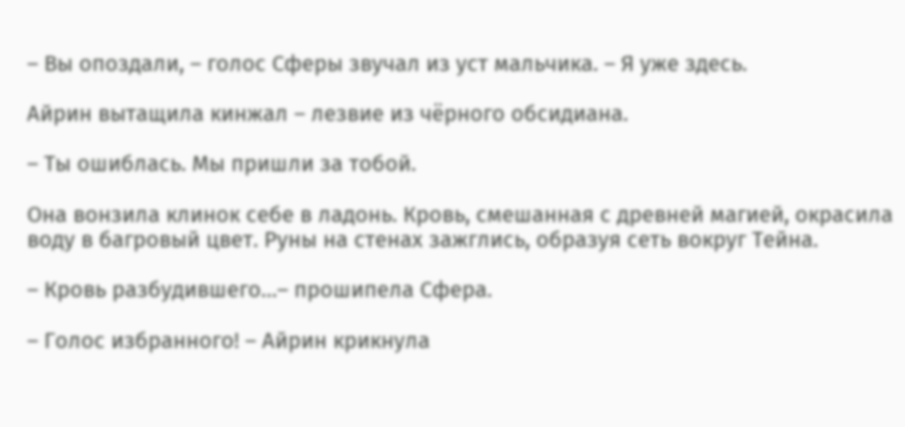– Вы опоздали, – голос Сферы звучал из уст мальчика. – Я уже здесь.

Айрин вытащила кинжал – лезвие из чёрного обсидиана.

– Ты ошиблась. Мы пришли за тобой.

Она вонзила клинок себе в ладонь. Кровь, смешанная с древней магией, окрасила воду в багровый цвет. Руны на стенах зажглись, образуя сеть вокруг Тейна.

– Кровь разбудившего…– прошипела Сфера.

– Голос избранного! – Айрин крикнула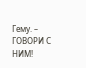Гему. – ГОВОРИ С НИМ!